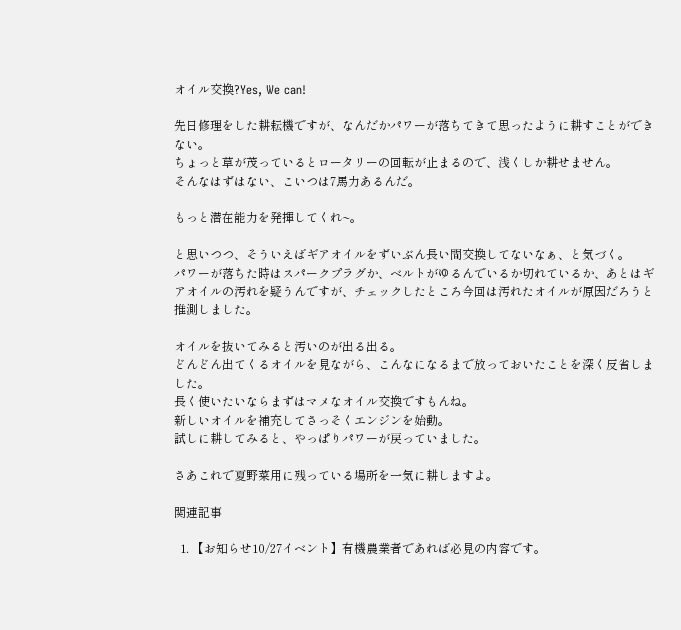オイル交換?Yes, We can!

先日修理をした耕耘機ですが、なんだかパワーが落ちてきて思ったように耕すことができない。
ちょっと草が茂っているとロータリーの回転が止まるので、浅くしか耕せません。
そんなはずはない、こいつは7馬力あるんだ。

もっと潜在能力を発揮してくれ~。

と思いつつ、そういえばギアオイルをずいぶん長い間交換してないなぁ、と気づく。
パワーが落ちた時はスパークプラグか、ベルトがゆるんでいるか切れているか、あとはギアオイルの汚れを疑うんですが、チェックしたところ今回は汚れたオイルが原因だろうと推測しました。

オイルを抜いてみると汚いのが出る出る。
どんどん出てくるオイルを見ながら、こんなになるまで放っておいたことを深く反省しました。
長く使いたいならまずはマメなオイル交換ですもんね。
新しいオイルを補充してさっそくエンジンを始動。
試しに耕してみると、やっぱりパワーが戻っていました。

さあこれで夏野菜用に残っている場所を一気に耕しますよ。

関連記事

  1. 【お知らせ10/27イベント】有機農業者であれば必見の内容です。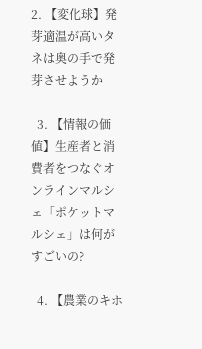2. 【変化球】発芽適温が高いタネは奥の手で発芽させようか

  3. 【情報の価値】生産者と消費者をつなぐオンラインマルシェ「ポケットマルシェ」は何がすごいの?

  4. 【農業のキホ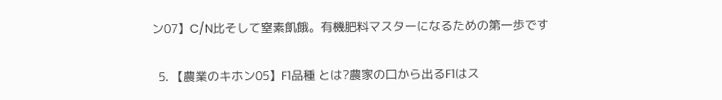ン07】C/N比そして窒素飢餓。有機肥料マスターになるための第一歩です

  5. 【農業のキホン05】F1品種 とは?農家の口から出るF1はス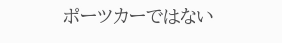ポーツカーではない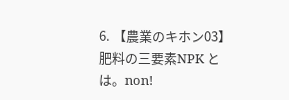6. 【農業のキホン03】肥料の三要素NPK とは。non!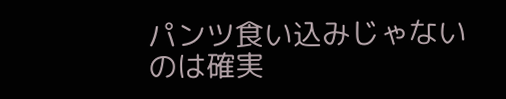パンツ食い込みじゃないのは確実